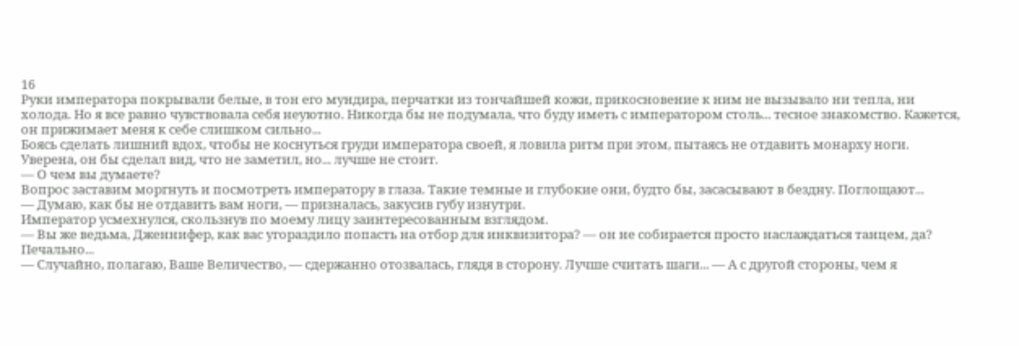16
Руки императора покрывали белые, в тон его мундира, перчатки из тончайшей кожи, прикосновение к ним не вызывало ни тепла, ни холода. Но я все равно чувствовала себя неуютно. Никогда бы не подумала, что буду иметь с императором столь... тесное знакомство. Кажется, он прижимает меня к себе слишком сильно...
Боясь сделать лишний вдох, чтобы не коснуться груди императора своей, я ловила ритм при этом, пытаясь не отдавить монарху ноги. Уверена, он бы сделал вид, что не заметил, но... лучше не стоит.
— О чем вы думаете?
Вопрос заставим моргнуть и посмотреть императору в глаза. Такие темные и глубокие они, будто бы, засасывают в бездну. Поглощают...
— Думаю, как бы не отдавить вам ноги, — призналась, закусив губу изнутри.
Император усмехнулся, скользнув по моему лицу заинтересованным взглядом.
— Вы же ведьма, Дженнифер, как вас угораздило попасть на отбор для инквизитора? — он не собирается просто наслаждаться танцем, да?
Печально...
— Случайно, полагаю, Ваше Величество, — сдержанно отозвалась, глядя в сторону. Лучше считать шаги... — А с другой стороны, чем я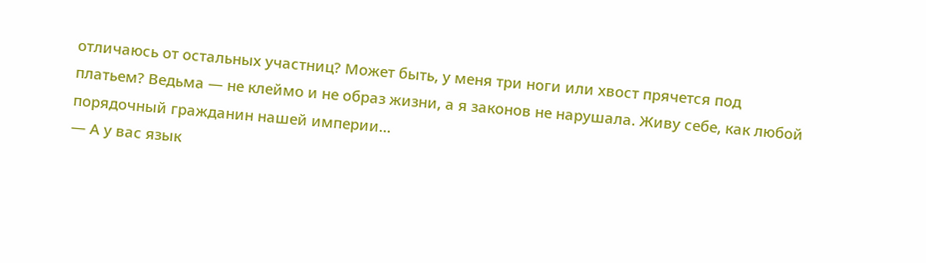отличаюсь от остальных участниц? Может быть, у меня три ноги или хвост прячется под платьем? Ведьма — не клеймо и не образ жизни, а я законов не нарушала. Живу себе, как любой порядочный гражданин нашей империи...
— А у вас язык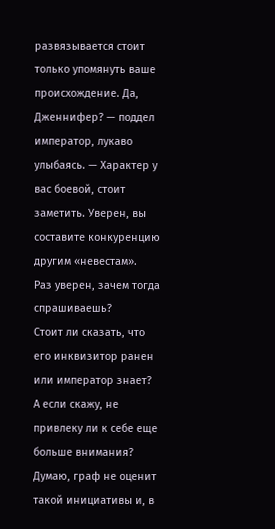развязывается стоит только упомянуть ваше происхождение. Да, Дженнифер? — поддел император, лукаво улыбаясь. — Характер у вас боевой, стоит заметить. Уверен, вы составите конкуренцию другим «невестам».
Раз уверен, зачем тогда спрашиваешь?
Стоит ли сказать, что его инквизитор ранен или император знает? А если скажу, не привлеку ли к себе еще больше внимания? Думаю, граф не оценит такой инициативы и, в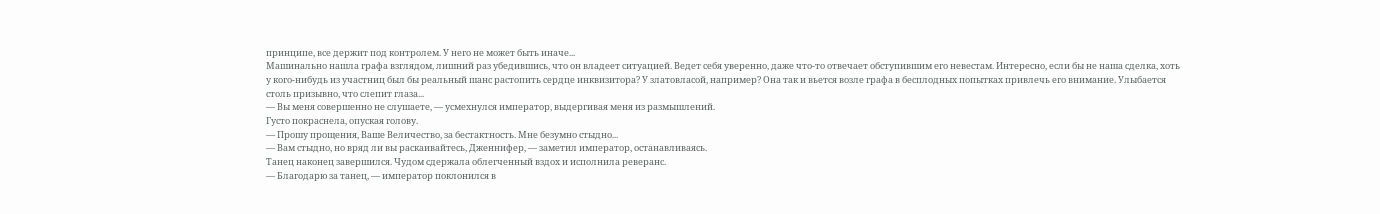принципе, все держит под контролем. У него не может быть иначе...
Машинально нашла графа взглядом, лишний раз убедившись, что он владеет ситуацией. Ведет себя уверенно, даже что-то отвечает обступившим его невестам. Интересно, если бы не наша сделка, хоть у кого-нибудь из участниц был бы реальный шанс растопить сердце инквизитора? У златовласой, например? Она так и вьется возле графа в бесплодных попытках привлечь его внимание. Улыбается столь призывно, что слепит глаза...
— Вы меня совершенно не слушаете, — усмехнулся император, выдергивая меня из размышлений.
Густо покраснела, опуская голову.
— Прошу прощения, Ваше Величество, за бестактность. Мне безумно стыдно...
— Вам стыдно, но вряд ли вы раскаивайтесь, Дженнифер, — заметил император, останавливаясь.
Танец наконец завершился. Чудом сдержала облегченный вздох и исполнила реверанс.
— Благодарю за танец, — император поклонился в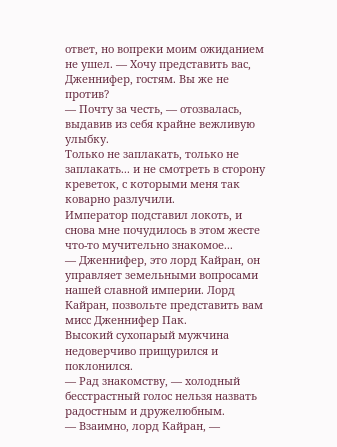ответ, но вопреки моим ожиданием не ушел. — Хочу представить вас, Дженнифер, гостям. Вы же не против?
— Почту за честь, — отозвалась, выдавив из себя крайне вежливую улыбку.
Только не заплакать, только не заплакать... и не смотреть в сторону креветок, с которыми меня так коварно разлучили.
Император подставил локоть, и снова мне почудилось в этом жесте что-то мучительно знакомое...
— Дженнифер, это лорд Кайран, он управляет земельными вопросами нашей славной империи. Лорд Кайран, позвольте представить вам мисс Дженнифер Пак.
Высокий сухопарый мужчина недоверчиво прищурился и поклонился.
— Рад знакомству, — холодный бесстрастный голос нельзя назвать радостным и дружелюбным.
— Взаимно, лорд Кайран, —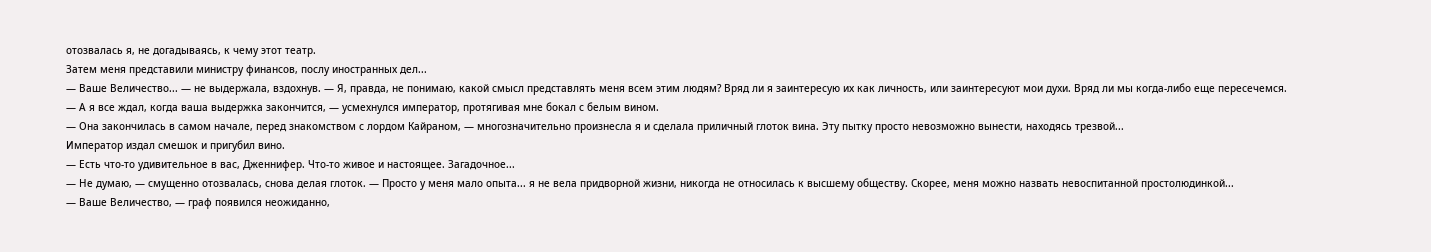отозвалась я, не догадываясь, к чему этот театр.
Затем меня представили министру финансов, послу иностранных дел...
— Ваше Величество... — не выдержала, вздохнув. — Я, правда, не понимаю, какой смысл представлять меня всем этим людям? Вряд ли я заинтересую их как личность, или заинтересуют мои духи. Вряд ли мы когда-либо еще пересечемся.
— А я все ждал, когда ваша выдержка закончится, — усмехнулся император, протягивая мне бокал с белым вином.
— Она закончилась в самом начале, перед знакомством с лордом Кайраном, — многозначительно произнесла я и сделала приличный глоток вина. Эту пытку просто невозможно вынести, находясь трезвой...
Император издал смешок и пригубил вино.
— Есть что-то удивительное в вас, Дженнифер. Что-то живое и настоящее. Загадочное...
— Не думаю, — смущенно отозвалась, снова делая глоток. — Просто у меня мало опыта... я не вела придворной жизни, никогда не относилась к высшему обществу. Скорее, меня можно назвать невоспитанной простолюдинкой...
— Ваше Величество, — граф появился неожиданно,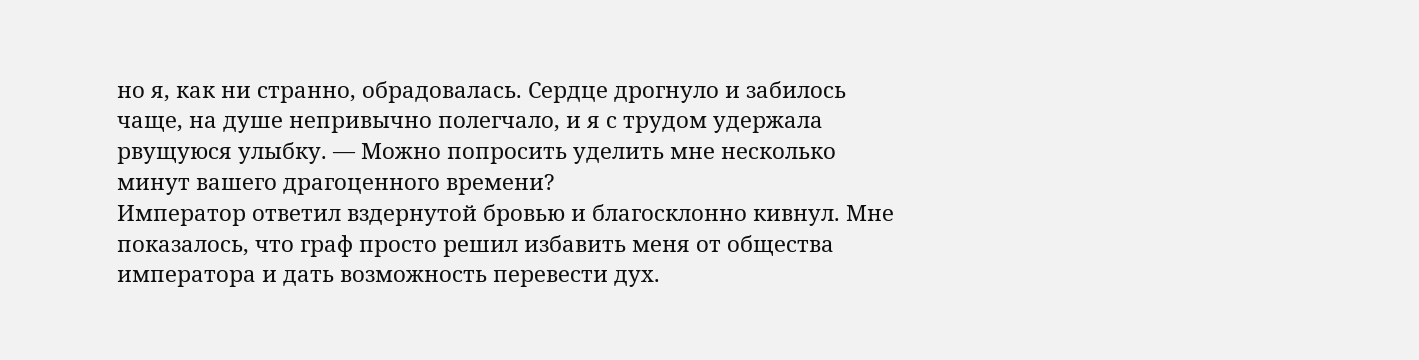но я, как ни странно, обрадовалась. Сердце дрогнуло и забилось чаще, на душе непривычно полегчало, и я с трудом удержала рвущуюся улыбку. — Можно попросить уделить мне несколько минут вашего драгоценного времени?
Император ответил вздернутой бровью и благосклонно кивнул. Мне показалось, что граф просто решил избавить меня от общества императора и дать возможность перевести дух.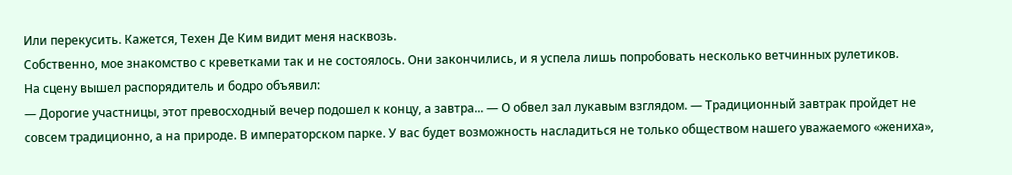Или перекусить. Кажется, Техен Де Ким видит меня насквозь.
Собственно, мое знакомство с креветками так и не состоялось. Они закончились, и я успела лишь попробовать несколько ветчинных рулетиков.
На сцену вышел распорядитель и бодро объявил:
— Дорогие участницы, этот превосходный вечер подошел к концу, а завтра... — О обвел зал лукавым взглядом. — Традиционный завтрак пройдет не совсем традиционно, а на природе. В императорском парке. У вас будет возможность насладиться не только обществом нашего уважаемого «жениха»,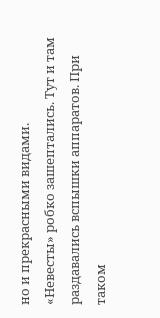но и прекрасными видами.
«Невесты» робко зашептались. Тут и там раздавались вспышки аппаратов. При таком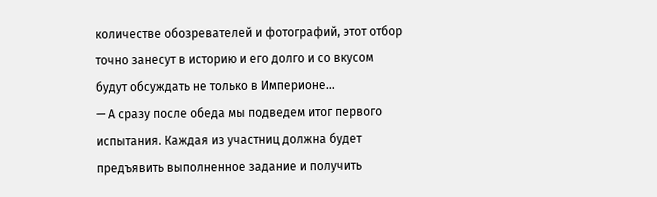количестве обозревателей и фотографий, этот отбор точно занесут в историю и его долго и со вкусом будут обсуждать не только в Империоне...
— А сразу после обеда мы подведем итог первого испытания. Каждая из участниц должна будет предъявить выполненное задание и получить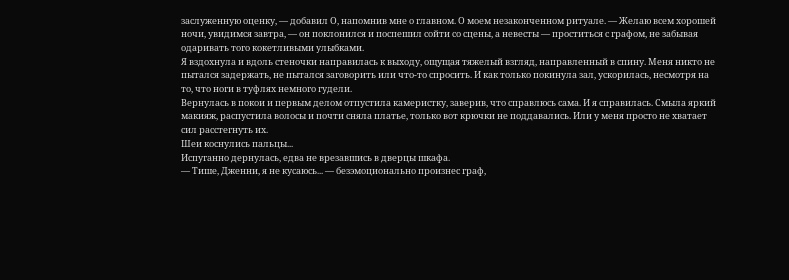заслуженную оценку, — добавил О, напомнив мне о главном. О моем незаконченном ритуале. — Желаю всем хорошей ночи, увидимся завтра, — он поклонился и поспешил сойти со сцены, а невесты — проститься с графом, не забывая одаривать того кокетливыми улыбками.
Я вздохнула и вдоль стеночки направилась к выходу, ощущая тяжелый взгляд, направленный в спину. Меня никто не пытался задержать, не пытался заговорить или что-то спросить. И как только покинула зал, ускорилась, несмотря на то, что ноги в туфлях немного гудели.
Вернулась в покои и первым делом отпустила камеристку, заверив, что справлюсь сама. И я справилась. Смыла яркий макияж, распустила волосы и почти сняла платье, только вот крючки не поддавались. Или у меня просто не хватает сил расстегнуть их.
Шеи коснулись пальцы...
Испуганно дернулась, едва не врезавшись в дверцы шкафа.
— Тише, Дженни, я не кусаюсь... — безэмоционально произнес граф,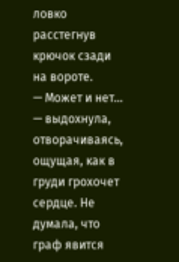ловко расстегнув крючок сзади на вороте.
— Может и нет... — выдохнула, отворачиваясь, ощущая, как в груди грохочет сердце. Не думала, что граф явится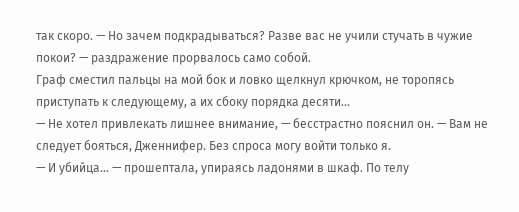так скоро. — Но зачем подкрадываться? Разве вас не учили стучать в чужие покои? — раздражение прорвалось само собой.
Граф сместил пальцы на мой бок и ловко щелкнул крючком, не торопясь приступать к следующему, а их сбоку порядка десяти...
— Не хотел привлекать лишнее внимание, — бесстрастно пояснил он. — Вам не следует бояться, Дженнифер. Без спроса могу войти только я.
— И убийца... — прошептала, упираясь ладонями в шкаф. По телу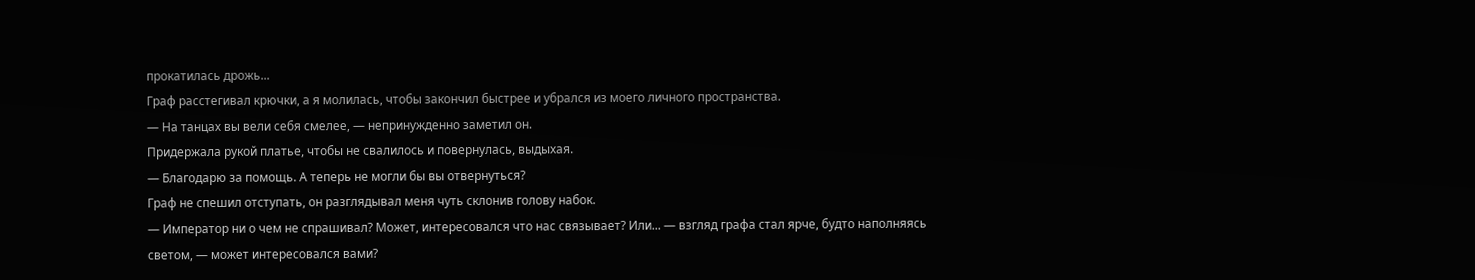прокатилась дрожь...
Граф расстегивал крючки, а я молилась, чтобы закончил быстрее и убрался из моего личного пространства.
— На танцах вы вели себя смелее, — непринужденно заметил он.
Придержала рукой платье, чтобы не свалилось и повернулась, выдыхая.
— Благодарю за помощь. А теперь не могли бы вы отвернуться?
Граф не спешил отступать, он разглядывал меня чуть склонив голову набок.
— Император ни о чем не спрашивал? Может, интересовался что нас связывает? Или... — взгляд графа стал ярче, будто наполняясь светом, — может интересовался вами?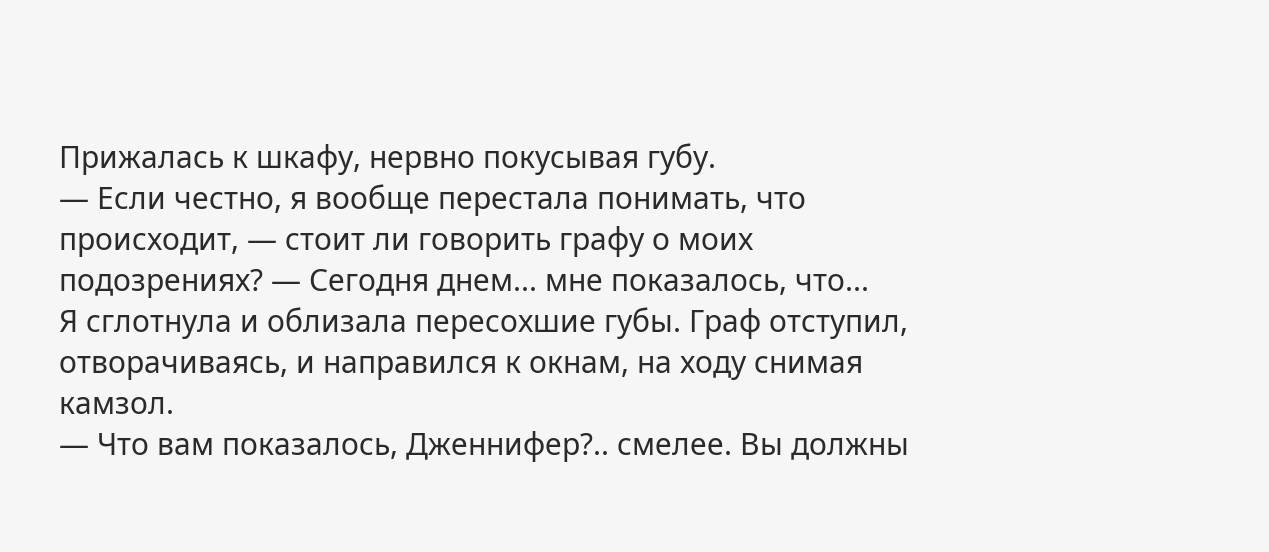Прижалась к шкафу, нервно покусывая губу.
— Если честно, я вообще перестала понимать, что происходит, — стоит ли говорить графу о моих подозрениях? — Сегодня днем... мне показалось, что...
Я сглотнула и облизала пересохшие губы. Граф отступил, отворачиваясь, и направился к окнам, на ходу снимая камзол.
— Что вам показалось, Дженнифер?.. смелее. Вы должны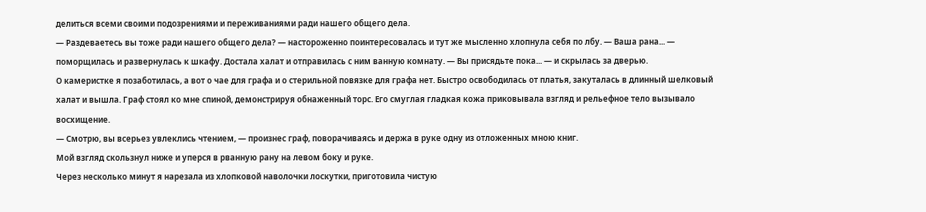делиться всеми своими подозрениями и переживаниями ради нашего общего дела.
— Раздеваетесь вы тоже ради нашего общего дела? — настороженно поинтересовалась и тут же мысленно хлопнула себя по лбу. — Ваша рана... — поморщилась и развернулась к шкафу. Достала халат и отправилась с ним ванную комнату. — Вы присядьте пока... — и скрылась за дверью.
О камеристке я позаботилась, а вот о чае для графа и о стерильной повязке для графа нет. Быстро освободилась от платья, закуталась в длинный шелковый халат и вышла. Граф стоял ко мне спиной, демонстрируя обнаженный торс. Его смуглая гладкая кожа приковывала взгляд и рельефное тело вызывало восхищение.
— Смотрю, вы всерьез увлеклись чтением, — произнес граф, поворачиваясь и держа в руке одну из отложенных мною книг.
Мой взгляд скользнул ниже и уперся в рванную рану на левом боку и руке.
Через несколько минут я нарезала из хлопковой наволочки лоскутки, приготовила чистую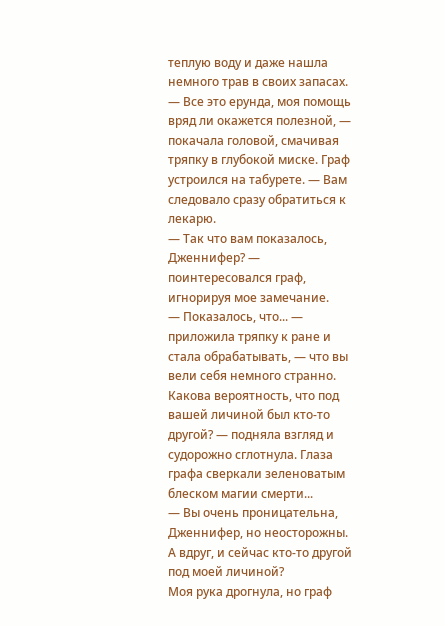теплую воду и даже нашла немного трав в своих запасах.
— Все это ерунда, моя помощь вряд ли окажется полезной, — покачала головой, смачивая тряпку в глубокой миске. Граф устроился на табурете. — Вам следовало сразу обратиться к лекарю.
— Так что вам показалось, Дженнифер? — поинтересовался граф, игнорируя мое замечание.
— Показалось, что... — приложила тряпку к ране и стала обрабатывать, — что вы вели себя немного странно. Какова вероятность, что под вашей личиной был кто-то другой? — подняла взгляд и судорожно сглотнула. Глаза графа сверкали зеленоватым блеском магии смерти...
— Вы очень проницательна, Дженнифер, но неосторожны. А вдруг, и сейчас кто-то другой под моей личиной?
Моя рука дрогнула, но граф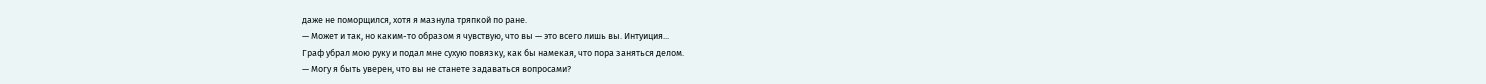даже не поморщился, хотя я мазнула тряпкой по ране.
— Может и так, но каким-то образом я чувствую, что вы — это всего лишь вы. Интуиция...
Граф убрал мою руку и подал мне сухую повязку, как бы намекая, что пора заняться делом.
— Могу я быть уверен, что вы не станете задаваться вопросами?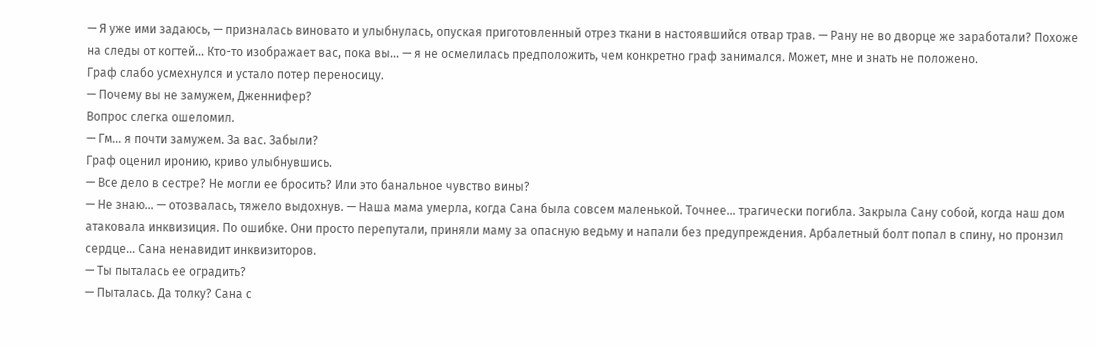— Я уже ими задаюсь, — призналась виновато и улыбнулась, опуская приготовленный отрез ткани в настоявшийся отвар трав. — Рану не во дворце же заработали? Похоже на следы от когтей... Кто-то изображает вас, пока вы... — я не осмелилась предположить, чем конкретно граф занимался. Может, мне и знать не положено.
Граф слабо усмехнулся и устало потер переносицу.
— Почему вы не замужем, Дженнифер?
Вопрос слегка ошеломил.
— Гм... я почти замужем. За вас. Забыли?
Граф оценил иронию, криво улыбнувшись.
— Все дело в сестре? Не могли ее бросить? Или это банальное чувство вины?
— Не знаю... — отозвалась, тяжело выдохнув. — Наша мама умерла, когда Сана была совсем маленькой. Точнее... трагически погибла. Закрыла Сану собой, когда наш дом атаковала инквизиция. По ошибке. Они просто перепутали, приняли маму за опасную ведьму и напали без предупреждения. Арбалетный болт попал в спину, но пронзил сердце... Сана ненавидит инквизиторов.
— Ты пыталась ее оградить?
— Пыталась. Да толку? Сана с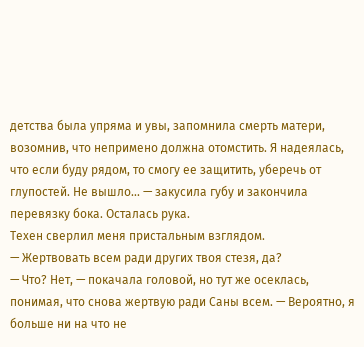детства была упряма и увы, запомнила смерть матери, возомнив, что непримено должна отомстить. Я надеялась, что если буду рядом, то смогу ее защитить, уберечь от глупостей. Не вышло... — закусила губу и закончила перевязку бока. Осталась рука.
Техен сверлил меня пристальным взглядом.
— Жертвовать всем ради других твоя стезя, да?
— Что? Нет, — покачала головой, но тут же осеклась, понимая, что снова жертвую ради Саны всем. — Вероятно, я больше ни на что не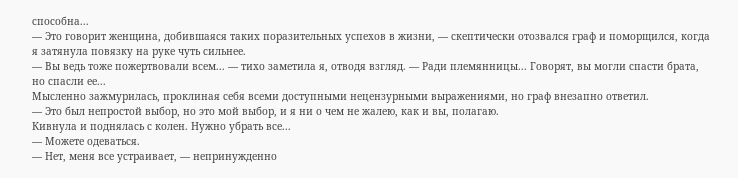способна...
— Это говорит женщина, добившаяся таких поразительных успехов в жизни, — скептически отозвался граф и поморщился, когда я затянула повязку на руке чуть сильнее.
— Вы ведь тоже пожертвовали всем... — тихо заметила я, отводя взгляд. — Ради племянницы... Говорят, вы могли спасти брата, но спасли ее...
Мысленно зажмурилась, проклиная себя всеми доступными нецензурными выражениями, но граф внезапно ответил.
— Это был непростой выбор, но это мой выбор, и я ни о чем не жалею, как и вы, полагаю.
Кивнула и поднялась с колен. Нужно убрать все...
— Можете одеваться.
— Нет, меня все устраивает, — непринужденно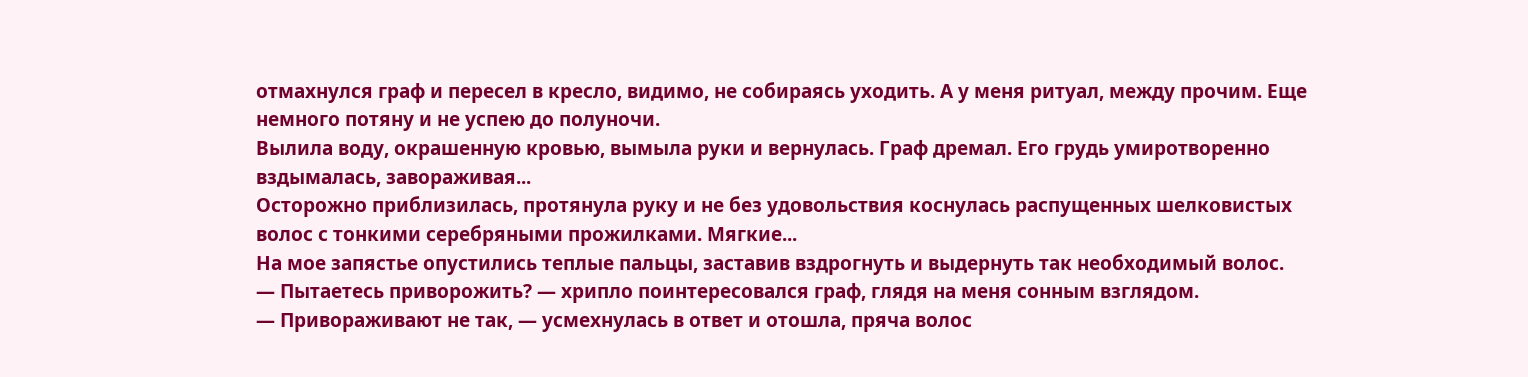отмахнулся граф и пересел в кресло, видимо, не собираясь уходить. А у меня ритуал, между прочим. Еще немного потяну и не успею до полуночи.
Вылила воду, окрашенную кровью, вымыла руки и вернулась. Граф дремал. Его грудь умиротворенно вздымалась, завораживая...
Осторожно приблизилась, протянула руку и не без удовольствия коснулась распущенных шелковистых волос с тонкими серебряными прожилками. Мягкие...
На мое запястье опустились теплые пальцы, заставив вздрогнуть и выдернуть так необходимый волос.
— Пытаетесь приворожить? — хрипло поинтересовался граф, глядя на меня сонным взглядом.
— Привораживают не так, — усмехнулась в ответ и отошла, пряча волос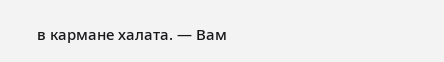в кармане халата. — Вам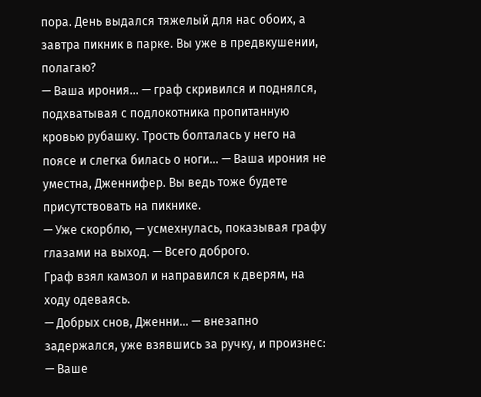пора. День выдался тяжелый для нас обоих, а завтра пикник в парке. Вы уже в предвкушении, полагаю?
— Ваша ирония... — граф скривился и поднялся, подхватывая с подлокотника пропитанную кровью рубашку. Трость болталась у него на поясе и слегка билась о ноги... — Ваша ирония не уместна, Дженнифер. Вы ведь тоже будете присутствовать на пикнике.
— Уже скорблю, — усмехнулась, показывая графу глазами на выход. — Всего доброго.
Граф взял камзол и направился к дверям, на ходу одеваясь.
— Добрых снов, Дженни... — внезапно задержался, уже взявшись за ручку, и произнес: — Ваше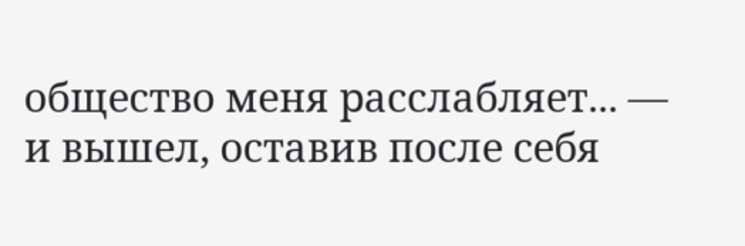общество меня расслабляет... — и вышел, оставив после себя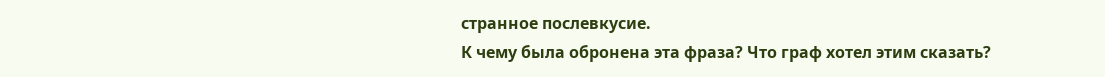странное послевкусие.
К чему была обронена эта фраза? Что граф хотел этим сказать?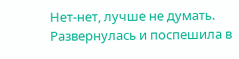Нет-нет, лучше не думать. Развернулась и поспешила в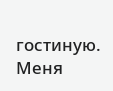гостиную. Меня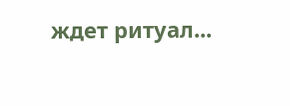ждет ритуал...